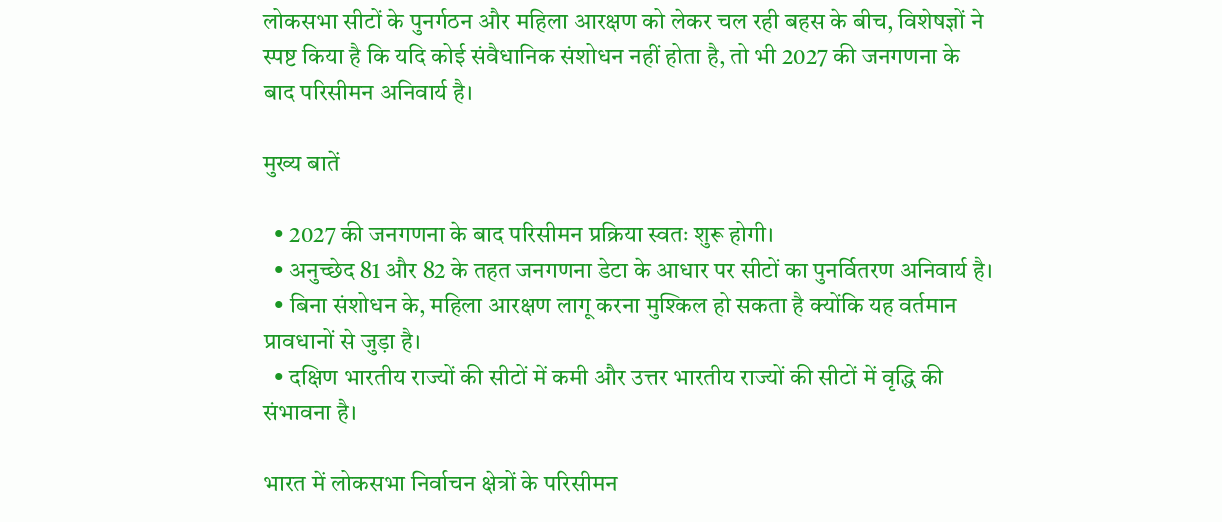लोकसभा सीटों के पुनर्गठन और महिला आरक्षण को लेकर चल रही बहस के बीच, विशेषज्ञों ने स्पष्ट किया है कि यदि कोई संवैधानिक संशोधन नहीं होता है, तो भी 2027 की जनगणना के बाद परिसीमन अनिवार्य है।

मुख्य बातें

  • 2027 की जनगणना के बाद परिसीमन प्रक्रिया स्वतः शुरू होगी।
  • अनुच्छेद 81 और 82 के तहत जनगणना डेटा के आधार पर सीटों का पुनर्वितरण अनिवार्य है।
  • बिना संशोधन के, महिला आरक्षण लागू करना मुश्किल हो सकता है क्योंकि यह वर्तमान प्रावधानों से जुड़ा है।
  • दक्षिण भारतीय राज्यों की सीटों में कमी और उत्तर भारतीय राज्यों की सीटों में वृद्धि की संभावना है।

भारत में लोकसभा निर्वाचन क्षेत्रों के परिसीमन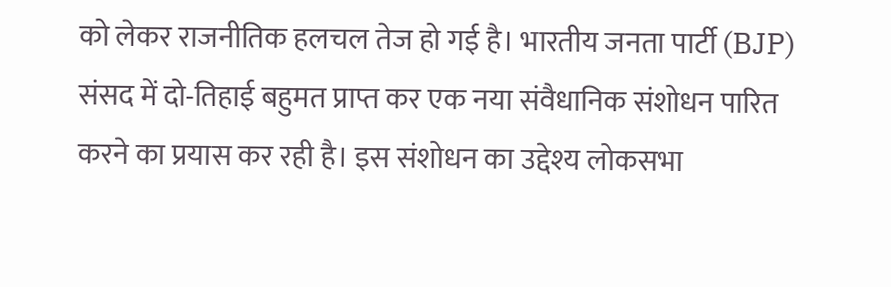को लेकर राजनीतिक हलचल तेज हो गई है। भारतीय जनता पार्टी (BJP) संसद में दो-तिहाई बहुमत प्राप्त कर एक नया संवैधानिक संशोधन पारित करने का प्रयास कर रही है। इस संशोधन का उद्देश्य लोकसभा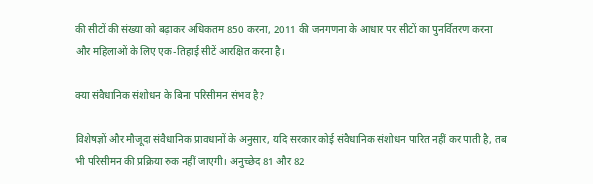की सीटों की संख्या को बढ़ाकर अधिकतम 850 करना, 2011 की जनगणना के आधार पर सीटों का पुनर्वितरण करना और महिलाओं के लिए एक-तिहाई सीटें आरक्षित करना है।

क्या संवैधानिक संशोधन के बिना परिसीमन संभव है?

विशेषज्ञों और मौजूदा संवैधानिक प्रावधानों के अनुसार, यदि सरकार कोई संवैधानिक संशोधन पारित नहीं कर पाती है, तब भी परिसीमन की प्रक्रिया रुक नहीं जाएगी। अनुच्छेद 81 और 82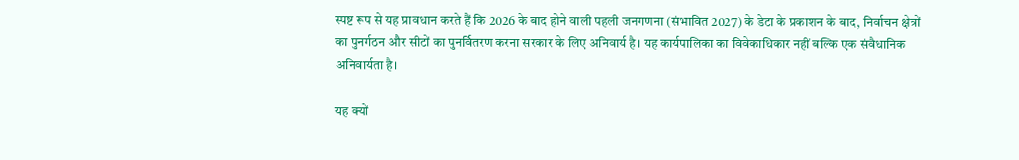स्पष्ट रूप से यह प्रावधान करते हैं कि 2026 के बाद होने वाली पहली जनगणना (संभावित 2027) के डेटा के प्रकाशन के बाद, निर्वाचन क्षेत्रों का पुनर्गठन और सीटों का पुनर्वितरण करना सरकार के लिए अनिवार्य है। यह कार्यपालिका का विवेकाधिकार नहीं बल्कि एक संवैधानिक अनिवार्यता है।

यह क्यों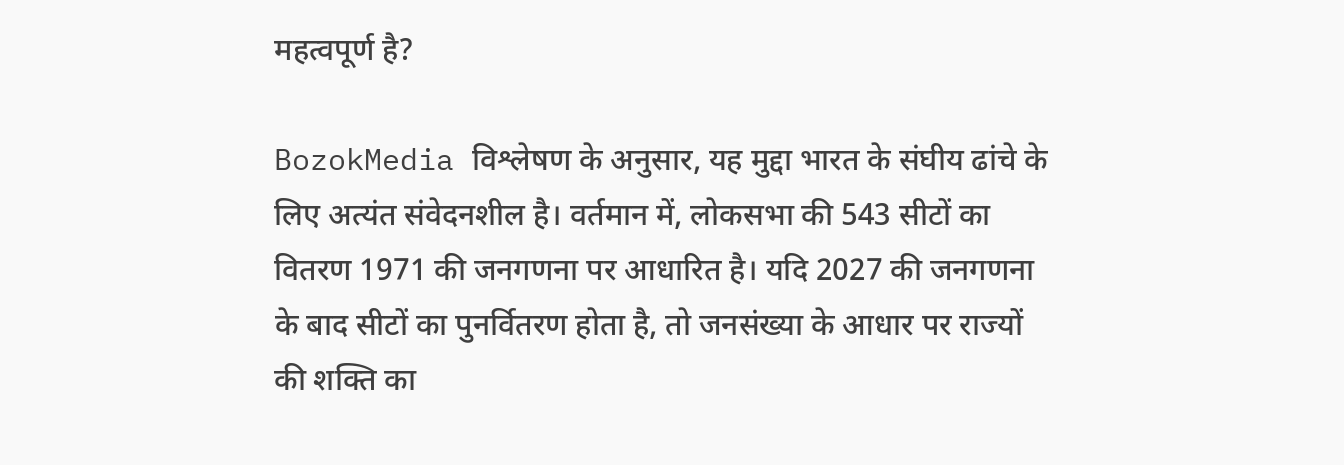महत्वपूर्ण है?

BozokMedia विश्लेषण के अनुसार, यह मुद्दा भारत के संघीय ढांचे के लिए अत्यंत संवेदनशील है। वर्तमान में, लोकसभा की 543 सीटों का वितरण 1971 की जनगणना पर आधारित है। यदि 2027 की जनगणना के बाद सीटों का पुनर्वितरण होता है, तो जनसंख्या के आधार पर राज्यों की शक्ति का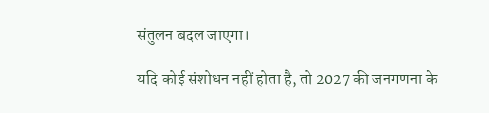संतुलन बदल जाएगा।

यदि कोई संशोधन नहीं होता है, तो 2027 की जनगणना के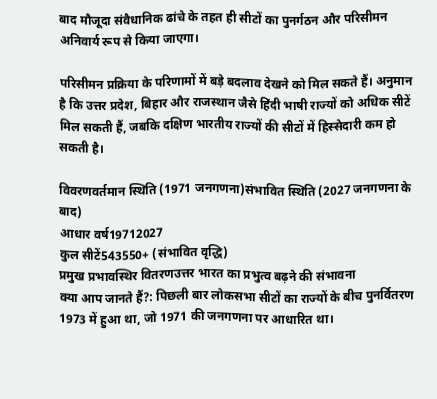बाद मौजूदा संवैधानिक ढांचे के तहत ही सीटों का पुनर्गठन और परिसीमन अनिवार्य रूप से किया जाएगा।

परिसीमन प्रक्रिया के परिणामों में बड़े बदलाव देखने को मिल सकते हैं। अनुमान है कि उत्तर प्रदेश, बिहार और राजस्थान जैसे हिंदी भाषी राज्यों को अधिक सीटें मिल सकती हैं, जबकि दक्षिण भारतीय राज्यों की सीटों में हिस्सेदारी कम हो सकती है।

विवरणवर्तमान स्थिति (1971 जनगणना)संभावित स्थिति (2027 जनगणना के बाद)
आधार वर्ष19712027
कुल सीटें543550+ (संभावित वृद्धि)
प्रमुख प्रभावस्थिर वितरणउत्तर भारत का प्रभुत्व बढ़ने की संभावना
क्या आप जानते हैं?: पिछली बार लोकसभा सीटों का राज्यों के बीच पुनर्वितरण 1973 में हुआ था, जो 1971 की जनगणना पर आधारित था।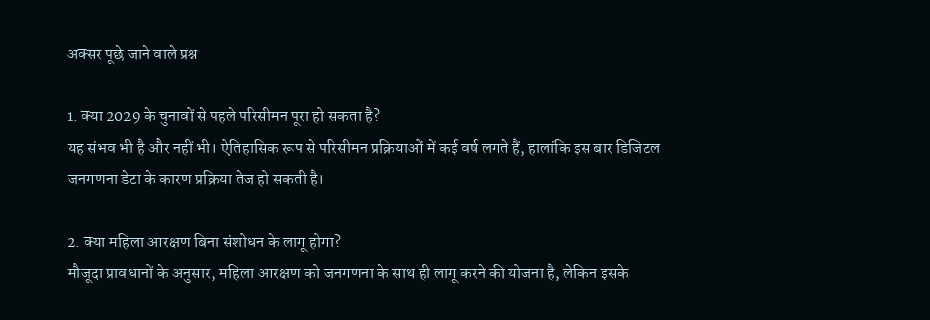अक्सर पूछे जाने वाले प्रश्न

1. क्या 2029 के चुनावों से पहले परिसीमन पूरा हो सकता है?
यह संभव भी है और नहीं भी। ऐतिहासिक रूप से परिसीमन प्रक्रियाओं में कई वर्ष लगते हैं, हालांकि इस बार डिजिटल जनगणना डेटा के कारण प्रक्रिया तेज हो सकती है।

2. क्या महिला आरक्षण बिना संशोधन के लागू होगा?
मौजूदा प्रावधानों के अनुसार, महिला आरक्षण को जनगणना के साथ ही लागू करने की योजना है, लेकिन इसके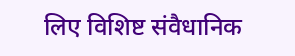लिए विशिष्ट संवैधानिक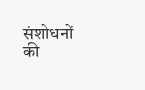संशोधनों की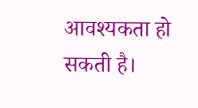आवश्यकता हो सकती है।